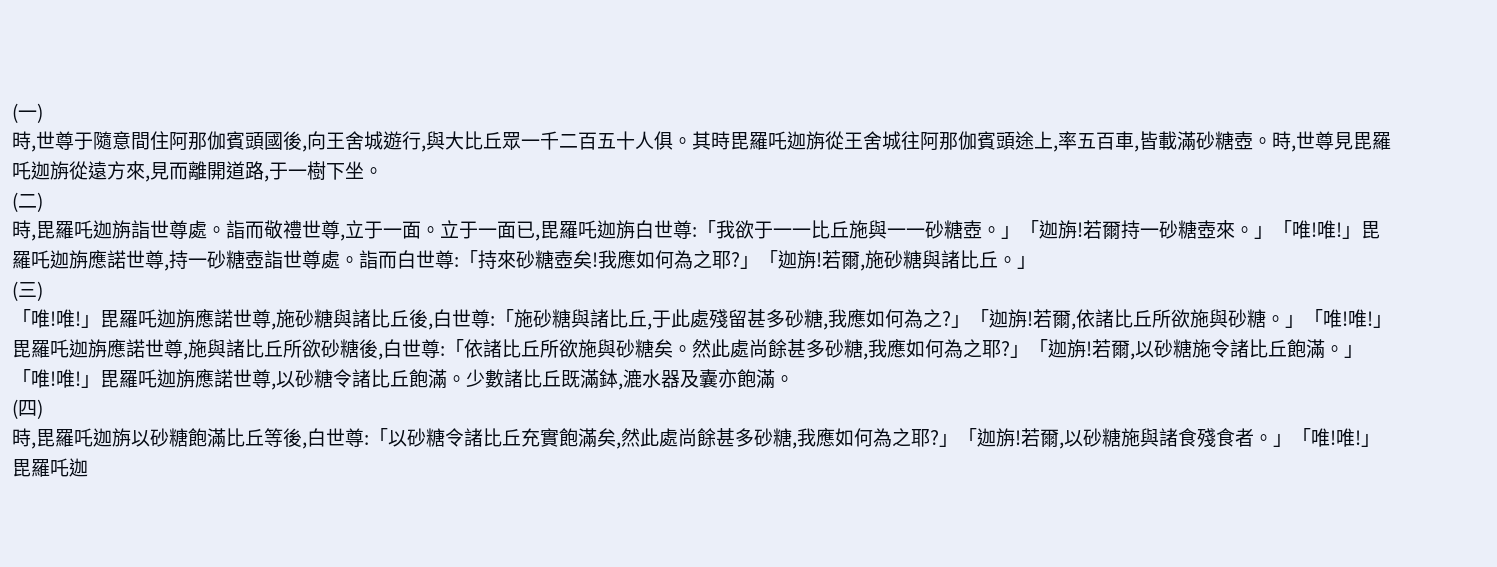(一)
時,世尊于隨意間住阿那伽賓頭國後,向王舍城遊行,與大比丘眾一千二百五十人俱。其時毘羅吒迦旃從王舍城往阿那伽賓頭途上,率五百車,皆載滿砂糖壺。時,世尊見毘羅吒迦旃從遠方來,見而離開道路,于一樹下坐。
(二)
時,毘羅吒迦旃詣世尊處。詣而敬禮世尊,立于一面。立于一面已,毘羅吒迦旃白世尊:「我欲于一一比丘施與一一砂糖壺。」「迦旃!若爾持一砂糖壺來。」「唯!唯!」毘羅吒迦旃應諾世尊,持一砂糖壺詣世尊處。詣而白世尊:「持來砂糖壺矣!我應如何為之耶?」「迦旃!若爾,施砂糖與諸比丘。」
(三)
「唯!唯!」毘羅吒迦旃應諾世尊,施砂糖與諸比丘後,白世尊:「施砂糖與諸比丘,于此處殘留甚多砂糖,我應如何為之?」「迦旃!若爾,依諸比丘所欲施與砂糖。」「唯!唯!」毘羅吒迦旃應諾世尊,施與諸比丘所欲砂糖後,白世尊:「依諸比丘所欲施與砂糖矣。然此處尚餘甚多砂糖,我應如何為之耶?」「迦旃!若爾,以砂糖施令諸比丘飽滿。」「唯!唯!」毘羅吒迦旃應諾世尊,以砂糖令諸比丘飽滿。少數諸比丘既滿鉢,漉水器及囊亦飽滿。
(四)
時,毘羅吒迦旃以砂糖飽滿比丘等後,白世尊:「以砂糖令諸比丘充實飽滿矣,然此處尚餘甚多砂糖,我應如何為之耶?」「迦旃!若爾,以砂糖施與諸食殘食者。」「唯!唯!」毘羅吒迦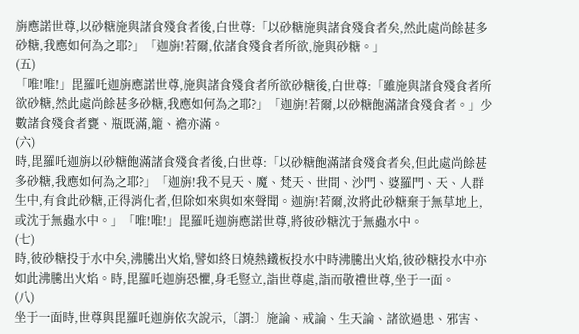旃應諾世尊,以砂糖施與諸食殘食者後,白世尊:「以砂糖施與諸食殘食者矣,然此處尚餘甚多砂糖,我應如何為之耶?」「迦旃!若爾,依諸食殘食者所欲,施與砂糖。」
(五)
「唯!唯!」毘羅吒迦旃應諾世尊,施與諸食殘食者所欲砂糖後,白世尊:「雖施與諸食殘食者所欲砂糖,然此處尚餘甚多砂糖,我應如何為之耶?」「迦旃!若爾,以砂糖飽滿諸食殘食者。」少數諸食殘食者甕、瓶既滿,籠、襜亦滿。
(六)
時,毘羅吒迦旃以砂糖飽滿諸食殘食者後,白世尊:「以砂糖飽滿諸食殘食者矣,但此處尚餘甚多砂糖,我應如何為之耶?」「迦旃!我不見天、魔、梵天、世間、沙門、婆羅門、天、人群生中,有食此砂糖,正得消化者,但除如來與如來聲聞。迦旃!若爾,汝將此砂糖棄于無草地上,或沈于無蟲水中。」「唯!唯!」毘羅吒迦旃應諾世尊,將彼砂糖沈于無蟲水中。
(七)
時,彼砂糖投于水中矣,沸騰出火焰,譬如終日燒熱鐵板投水中時沸騰出火焰,彼砂糖投水中亦如此沸騰出火焰。時,毘羅吒迦旃恐懼,身毛豎立,詣世尊處,詣而敬禮世尊,坐于一面。
(八)
坐于一面時,世尊與毘羅吒迦旃依次說示,〔謂:〕施論、戒論、生天論、諸欲過患、邪害、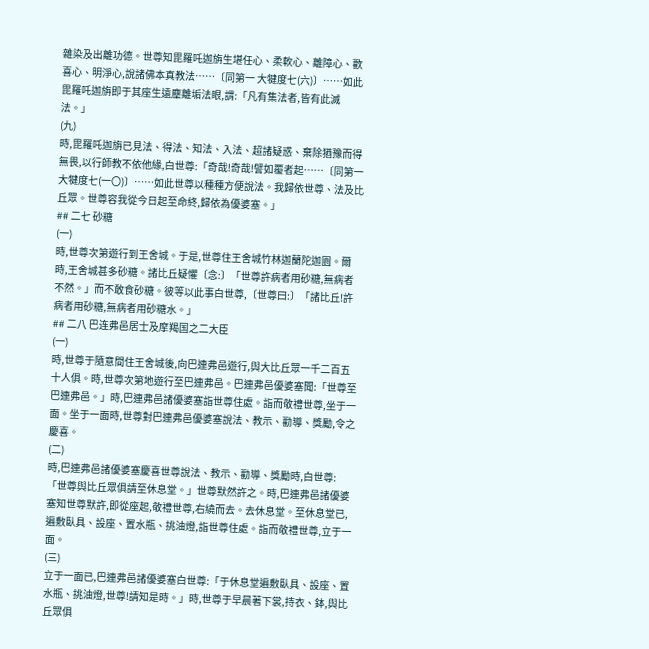雜染及出離功德。世尊知毘羅吒迦旃生堪任心、柔軟心、離障心、歡喜心、明淨心,說諸佛本真教法……〔同第一 大犍度七(六)〕……如此毘羅吒迦旃即于其座生遠塵離垢法眼,謂:「凡有集法者,皆有此滅法。」
(九)
時,毘羅吒迦旃已見法、得法、知法、入法、超諸疑惑、棄除猶豫而得無畏,以行師教不依他緣,白世尊:「奇哉!奇哉!譬如覆者起……〔同第一 大犍度七(一〇)〕……如此世尊以種種方便說法。我歸依世尊、法及比丘眾。世尊容我從今日起至命終,歸依為優婆塞。」
## 二七 砂糖
(一)
時,世尊次第遊行到王舍城。于是,世尊住王舍城竹林迦蘭陀迦園。爾時,王舍城甚多砂糖。諸比丘疑懼〔念:〕「世尊許病者用砂糖,無病者不然。」而不敢食砂糖。彼等以此事白世尊,〔世尊曰:〕「諸比丘!許病者用砂糖,無病者用砂糖水。」
## 二八 巴连弗邑居士及摩羯国之二大臣
(一)
時,世尊于隨意間住王舍城後,向巴連弗邑遊行,與大比丘眾一千二百五十人俱。時,世尊次第地遊行至巴連弗邑。巴連弗邑優婆塞聞:「世尊至巴連弗邑。」時,巴連弗邑諸優婆塞詣世尊住處。詣而敬禮世尊,坐于一面。坐于一面時,世尊對巴連弗邑優婆塞說法、教示、勸導、獎勵,令之慶喜。
(二)
時,巴連弗邑諸優婆塞慶喜世尊說法、教示、勸導、獎勵時,白世尊:「世尊與比丘眾俱請至休息堂。」世尊默然許之。時,巴連弗邑諸優婆塞知世尊默許,即從座起,敬禮世尊,右繞而去。去休息堂。至休息堂已,遍敷臥具、設座、置水瓶、挑油燈,詣世尊住處。詣而敬禮世尊,立于一面。
(三)
立于一面已,巴連弗邑諸優婆塞白世尊:「于休息堂遍敷臥具、設座、置水瓶、挑油燈,世尊!請知是時。」時,世尊于早晨著下裳,持衣、鉢,與比丘眾俱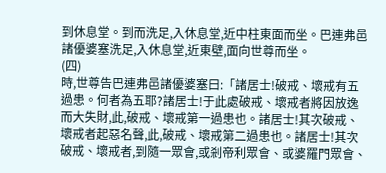到休息堂。到而洗足,入休息堂,近中柱東面而坐。巴連弗邑諸優婆塞洗足,入休息堂,近東壁,面向世尊而坐。
(四)
時,世尊告巴連弗邑諸優婆塞曰:「諸居士!破戒、壞戒有五過患。何者為五耶?諸居士!于此處破戒、壞戒者將因放逸而大失財,此,破戒、壞戒第一過患也。諸居士!其次破戒、壞戒者起惡名聲,此,破戒、壞戒第二過患也。諸居士!其次破戒、壞戒者,到隨一眾會,或剎帝利眾會、或婆羅門眾會、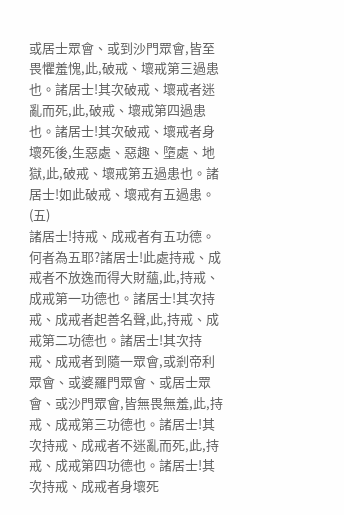或居士眾會、或到沙門眾會,皆至畏懼羞愧,此,破戒、壞戒第三過患也。諸居士!其次破戒、壞戒者迷亂而死,此,破戒、壞戒第四過患也。諸居士!其次破戒、壞戒者身壞死後,生惡處、惡趣、墮處、地獄,此,破戒、壞戒第五過患也。諸居士!如此破戒、壞戒有五過患。
(五)
諸居士!持戒、成戒者有五功德。何者為五耶?諸居士!此處持戒、成戒者不放逸而得大財蘊,此,持戒、成戒第一功德也。諸居士!其次持戒、成戒者起善名聲,此,持戒、成戒第二功德也。諸居士!其次持戒、成戒者到隨一眾會,或剎帝利眾會、或婆羅門眾會、或居士眾會、或沙門眾會,皆無畏無羞,此,持戒、成戒第三功德也。諸居士!其次持戒、成戒者不迷亂而死,此,持戒、成戒第四功德也。諸居士!其次持戒、成戒者身壞死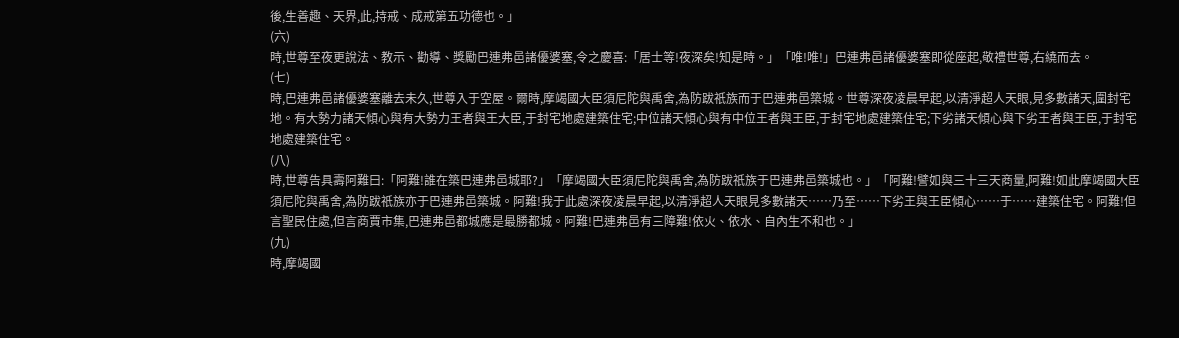後,生善趣、天界,此,持戒、成戒第五功德也。」
(六)
時,世尊至夜更說法、教示、勸導、獎勵巴連弗邑諸優婆塞,令之慶喜:「居士等!夜深矣!知是時。」「唯!唯!」巴連弗邑諸優婆塞即從座起,敬禮世尊,右繞而去。
(七)
時,巴連弗邑諸優婆塞離去未久,世尊入于空屋。爾時,摩竭國大臣須尼陀與禹舍,為防跋祇族而于巴連弗邑築城。世尊深夜凌晨早起,以清淨超人天眼,見多數諸天,圍封宅地。有大勢力諸天傾心與有大勢力王者與王大臣,于封宅地處建築住宅;中位諸天傾心與有中位王者與王臣,于封宅地處建築住宅;下劣諸天傾心與下劣王者與王臣,于封宅地處建築住宅。
(八)
時,世尊告具壽阿難曰:「阿難!誰在築巴連弗邑城耶?」「摩竭國大臣須尼陀與禹舍,為防跋祇族于巴連弗邑築城也。」「阿難!譬如與三十三天商量,阿難!如此摩竭國大臣須尼陀與禹舍,為防跋祇族亦于巴連弗邑築城。阿難!我于此處深夜凌晨早起,以清淨超人天眼見多數諸天……乃至……下劣王與王臣傾心……于……建築住宅。阿難!但言聖民住處,但言商賈市集,巴連弗邑都城應是最勝都城。阿難!巴連弗邑有三障難!依火、依水、自內生不和也。」
(九)
時,摩竭國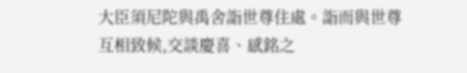大臣須尼陀與禹舍詣世尊住處。詣而與世尊互相致候,交談慶喜、感銘之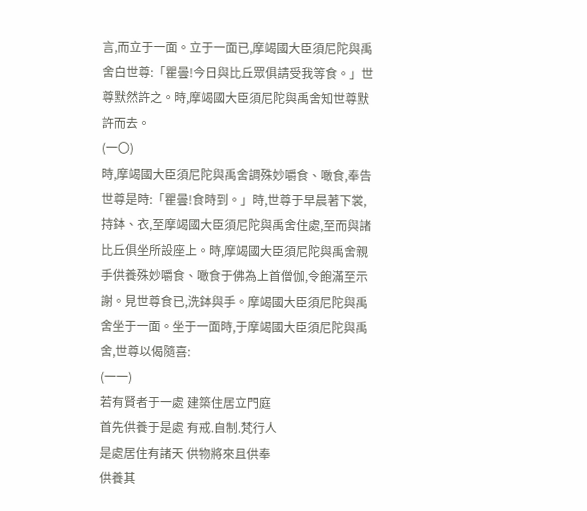言,而立于一面。立于一面已,摩竭國大臣須尼陀與禹舍白世尊:「瞿曇!今日與比丘眾俱請受我等食。」世尊默然許之。時,摩竭國大臣須尼陀與禹舍知世尊默許而去。
(一〇)
時,摩竭國大臣須尼陀與禹舍調殊妙嚼食、噉食,奉告世尊是時:「瞿曇!食時到。」時,世尊于早晨著下裳,持鉢、衣,至摩竭國大臣須尼陀與禹舍住處,至而與諸比丘俱坐所設座上。時,摩竭國大臣須尼陀與禹舍親手供養殊妙嚼食、噉食于佛為上首僧伽,令飽滿至示謝。見世尊食已,洗鉢與手。摩竭國大臣須尼陀與禹舍坐于一面。坐于一面時,于摩竭國大臣須尼陀與禹舍,世尊以偈隨喜:
(一一)
若有賢者于一處 建築住居立門庭
首先供養于是處 有戒.自制.梵行人
是處居住有諸天 供物將來且供奉
供養其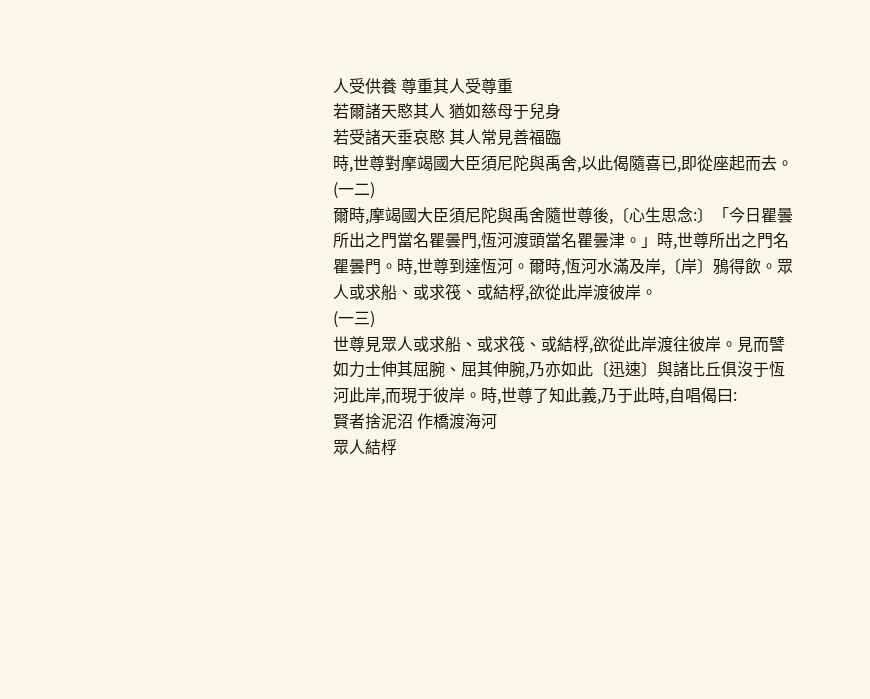人受供養 尊重其人受尊重
若爾諸天愍其人 猶如慈母于兒身
若受諸天垂哀愍 其人常見善福臨
時,世尊對摩竭國大臣須尼陀與禹舍,以此偈隨喜已,即從座起而去。
(一二)
爾時,摩竭國大臣須尼陀與禹舍隨世尊後,〔心生思念:〕「今日瞿曇所出之門當名瞿曇門,恆河渡頭當名瞿曇津。」時,世尊所出之門名瞿曇門。時,世尊到達恆河。爾時,恆河水滿及岸,〔岸〕鴉得飲。眾人或求船、或求筏、或結桴,欲從此岸渡彼岸。
(一三)
世尊見眾人或求船、或求筏、或結桴,欲從此岸渡往彼岸。見而譬如力士伸其屈腕、屈其伸腕,乃亦如此〔迅速〕與諸比丘俱沒于恆河此岸,而現于彼岸。時,世尊了知此義,乃于此時,自唱偈曰:
賢者捨泥沼 作橋渡海河
眾人結桴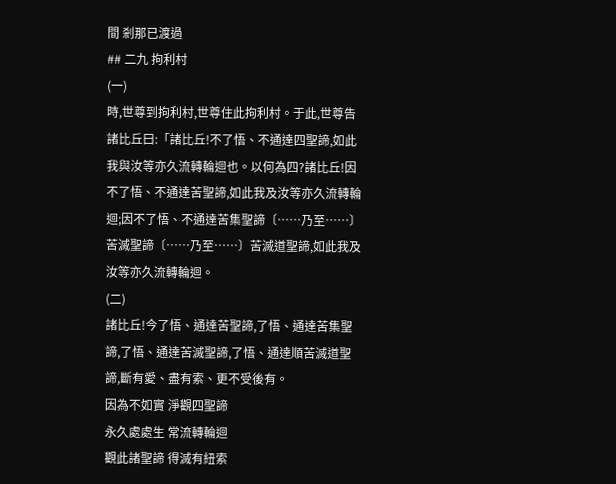間 剎那已渡過
## 二九 拘利村
(一)
時,世尊到拘利村,世尊住此拘利村。于此,世尊告諸比丘曰:「諸比丘!不了悟、不通達四聖諦,如此我與汝等亦久流轉輪迴也。以何為四?諸比丘!因不了悟、不通達苦聖諦,如此我及汝等亦久流轉輪迴;因不了悟、不通達苦集聖諦〔……乃至……〕苦滅聖諦〔……乃至……〕苦滅道聖諦,如此我及汝等亦久流轉輪迴。
(二)
諸比丘!今了悟、通達苦聖諦,了悟、通達苦集聖諦,了悟、通達苦滅聖諦,了悟、通達順苦滅道聖諦,斷有愛、盡有索、更不受後有。
因為不如實 淨觀四聖諦
永久處處生 常流轉輪迴
觀此諸聖諦 得滅有紐索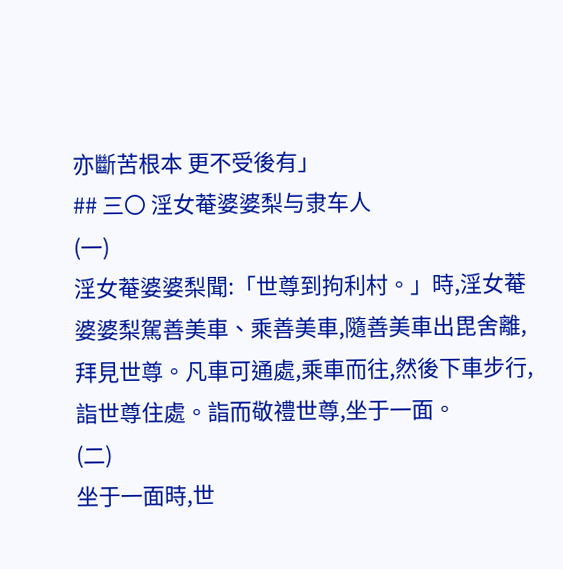亦斷苦根本 更不受後有」
## 三〇 淫女菴婆婆梨与隶车人
(一)
淫女菴婆婆梨聞:「世尊到拘利村。」時,淫女菴婆婆梨駕善美車、乘善美車,隨善美車出毘舍離,拜見世尊。凡車可通處,乘車而往,然後下車步行,詣世尊住處。詣而敬禮世尊,坐于一面。
(二)
坐于一面時,世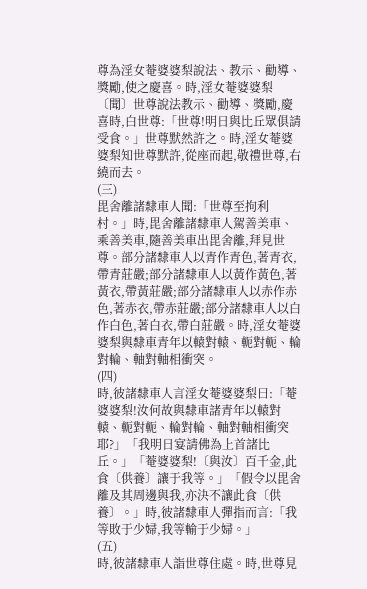尊為淫女菴婆婆梨說法、教示、勸導、獎勵,使之慶喜。時,淫女菴婆婆梨〔聞〕世尊說法教示、勸導、獎勵,慶喜時,白世尊:「世尊!明日與比丘眾俱請受食。」世尊默然許之。時,淫女菴婆婆梨知世尊默許,從座而起,敬禮世尊,右繞而去。
(三)
毘舍離諸隸車人聞:「世尊至拘利村。」時,毘舍離諸隸車人駕善美車、乘善美車,隨善美車出毘舍離,拜見世尊。部分諸隸車人以青作青色,著青衣,帶青莊嚴;部分諸隸車人以黃作黃色,著黃衣,帶黃莊嚴;部分諸隸車人以赤作赤色,著赤衣,帶赤莊嚴;部分諸隸車人以白作白色,著白衣,帶白莊嚴。時,淫女菴婆婆梨與隸車青年以轅對轅、軛對軛、輪對輪、軸對軸相衝突。
(四)
時,彼諸隸車人言淫女菴婆婆梨曰:「菴婆婆梨!汝何故與隸車諸青年以轅對轅、軛對軛、輪對輪、軸對軸相衝突耶?」「我明日宴請佛為上首諸比丘。」「菴婆婆梨!〔與汝〕百千金,此食〔供養〕讓于我等。」「假令以毘舍離及其周邊與我,亦決不讓此食〔供養〕。」時,彼諸隸車人彈指而言:「我等敗于少婦,我等輸于少婦。」
(五)
時,彼諸隸車人詣世尊住處。時,世尊見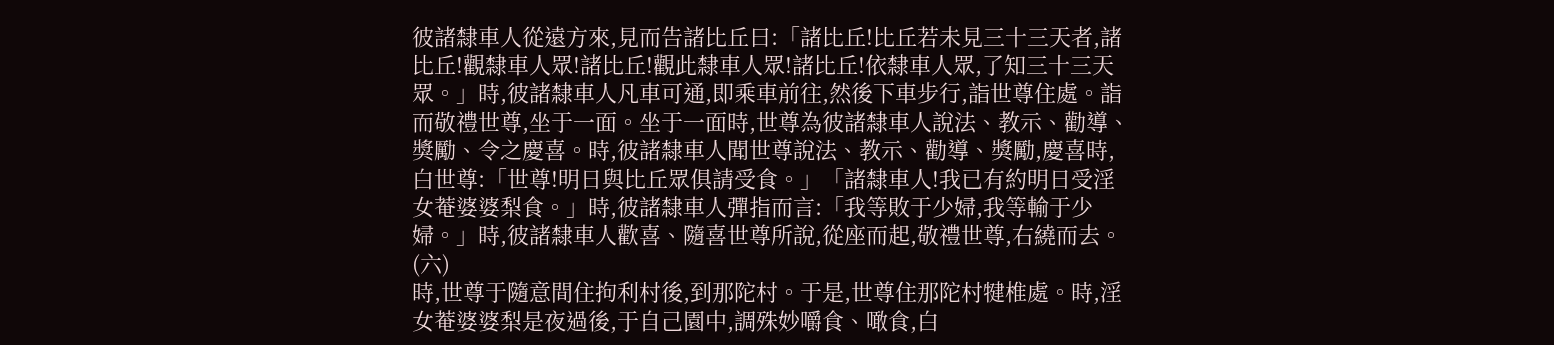彼諸隸車人從遠方來,見而告諸比丘曰:「諸比丘!比丘若未見三十三天者,諸比丘!觀隸車人眾!諸比丘!觀此隸車人眾!諸比丘!依隸車人眾,了知三十三天眾。」時,彼諸隸車人凡車可通,即乘車前往,然後下車步行,詣世尊住處。詣而敬禮世尊,坐于一面。坐于一面時,世尊為彼諸隸車人說法、教示、勸導、獎勵、令之慶喜。時,彼諸隸車人聞世尊說法、教示、勸導、獎勵,慶喜時,白世尊:「世尊!明日與比丘眾俱請受食。」「諸隸車人!我已有約明日受淫女菴婆婆梨食。」時,彼諸隸車人彈指而言:「我等敗于少婦,我等輸于少婦。」時,彼諸隸車人歡喜、隨喜世尊所說,從座而起,敬禮世尊,右繞而去。
(六)
時,世尊于隨意間住拘利村後,到那陀村。于是,世尊住那陀村犍椎處。時,淫女菴婆婆梨是夜過後,于自己園中,調殊妙嚼食、噉食,白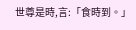世尊是時,言:「食時到。」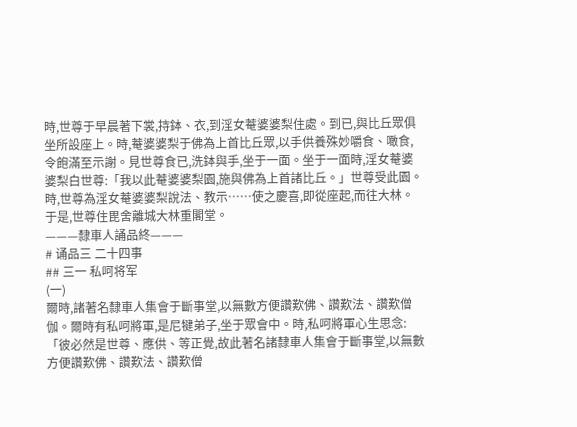時,世尊于早晨著下裳,持鉢、衣,到淫女菴婆婆梨住處。到已,與比丘眾俱坐所設座上。時,菴婆婆梨于佛為上首比丘眾,以手供養殊妙嚼食、噉食,令飽滿至示謝。見世尊食已,洗鉢與手,坐于一面。坐于一面時,淫女菴婆婆梨白世尊:「我以此菴婆婆梨園,施與佛為上首諸比丘。」世尊受此園。時,世尊為淫女菴婆婆梨說法、教示……使之慶喜,即從座起,而往大林。于是,世尊住毘舍離城大林重閣堂。
———隸車人誦品終———
# 诵品三 二十四事
## 三一 私呵将军
(一)
爾時,諸著名隸車人集會于斷事堂,以無數方便讚歎佛、讚歎法、讚歎僧伽。爾時有私呵將軍,是尼犍弟子,坐于眾會中。時,私呵將軍心生思念:「彼必然是世尊、應供、等正覺,故此著名諸隸車人集會于斷事堂,以無數方便讚歎佛、讚歎法、讚歎僧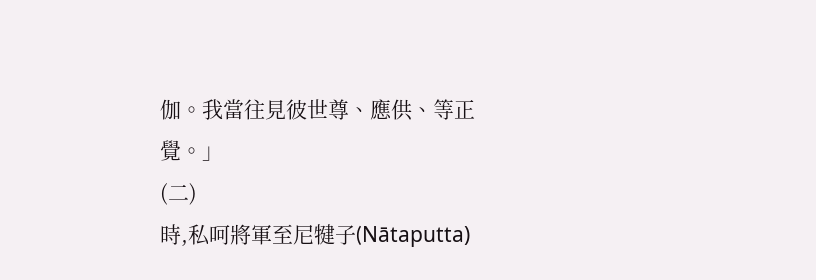伽。我當往見彼世尊、應供、等正覺。」
(二)
時,私呵將軍至尼犍子(Nātaputta)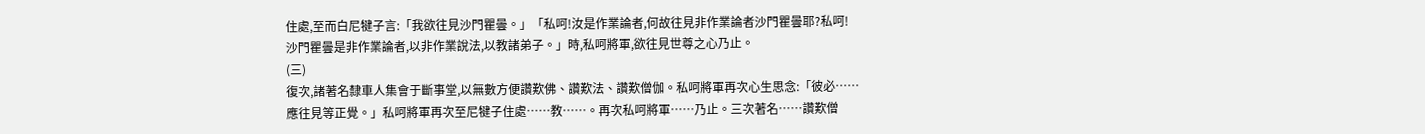住處,至而白尼犍子言:「我欲往見沙門瞿曇。」「私呵!汝是作業論者,何故往見非作業論者沙門瞿曇耶?私呵!沙門瞿曇是非作業論者,以非作業說法,以教諸弟子。」時,私呵將軍,欲往見世尊之心乃止。
(三)
復次,諸著名隸車人集會于斷事堂,以無數方便讚歎佛、讚歎法、讚歎僧伽。私呵將軍再次心生思念:「彼必……應往見等正覺。」私呵將軍再次至尼犍子住處……教……。再次私呵將軍……乃止。三次著名……讚歎僧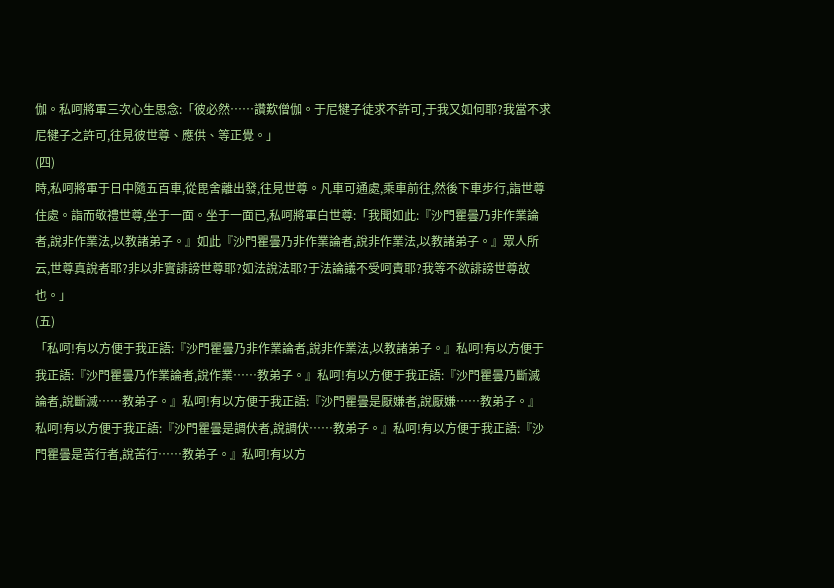伽。私呵將軍三次心生思念:「彼必然……讚歎僧伽。于尼犍子徒求不許可,于我又如何耶?我當不求尼犍子之許可,往見彼世尊、應供、等正覺。」
(四)
時,私呵將軍于日中隨五百車,從毘舍離出發,往見世尊。凡車可通處,乘車前往,然後下車步行,詣世尊住處。詣而敬禮世尊,坐于一面。坐于一面已,私呵將軍白世尊:「我聞如此:『沙門瞿曇乃非作業論者,說非作業法,以教諸弟子。』如此『沙門瞿曇乃非作業論者,說非作業法,以教諸弟子。』眾人所云,世尊真說者耶?非以非實誹謗世尊耶?如法說法耶?于法論議不受呵責耶?我等不欲誹謗世尊故也。」
(五)
「私呵!有以方便于我正語:『沙門瞿曇乃非作業論者,說非作業法,以教諸弟子。』私呵!有以方便于我正語:『沙門瞿曇乃作業論者,說作業……教弟子。』私呵!有以方便于我正語:『沙門瞿曇乃斷滅論者,說斷滅……教弟子。』私呵!有以方便于我正語:『沙門瞿曇是厭嫌者,說厭嫌……教弟子。』私呵!有以方便于我正語:『沙門瞿曇是調伏者,說調伏……教弟子。』私呵!有以方便于我正語:『沙門瞿曇是苦行者,說苦行……教弟子。』私呵!有以方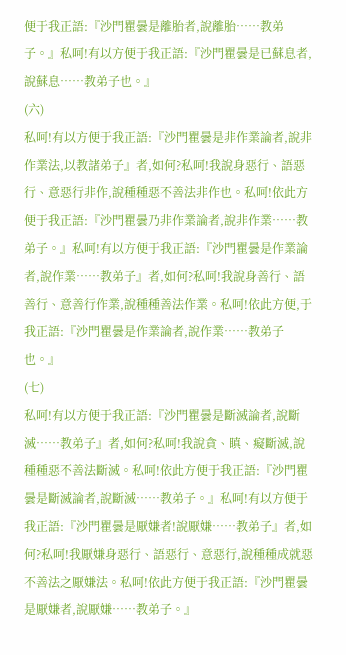便于我正語:『沙門瞿曇是離胎者,說離胎……教弟子。』私呵!有以方便于我正語:『沙門瞿曇是已蘇息者,說蘇息……教弟子也。』
(六)
私呵!有以方便于我正語:『沙門瞿曇是非作業論者,說非作業法,以教諸弟子』者,如何?私呵!我說身惡行、語惡行、意惡行非作,說種種惡不善法非作也。私呵!依此方便于我正語:『沙門瞿曇乃非作業論者,說非作業……教弟子。』私呵!有以方便于我正語:『沙門瞿曇是作業論者,說作業……教弟子』者,如何?私呵!我說身善行、語善行、意善行作業,說種種善法作業。私呵!依此方便,于我正語:『沙門瞿曇是作業論者,說作業……教弟子也。』
(七)
私呵!有以方便于我正語:『沙門瞿曇是斷滅論者,說斷滅……教弟子』者,如何?私呵!我說貪、瞋、癡斷滅,說種種惡不善法斷滅。私呵!依此方便于我正語:『沙門瞿曇是斷滅論者,說斷滅……教弟子。』私呵!有以方便于我正語:『沙門瞿曇是厭嫌者!說厭嫌……教弟子』者,如何?私呵!我厭嫌身惡行、語惡行、意惡行,說種種成就惡不善法之厭嫌法。私呵!依此方便于我正語:『沙門瞿曇是厭嫌者,說厭嫌……教弟子。』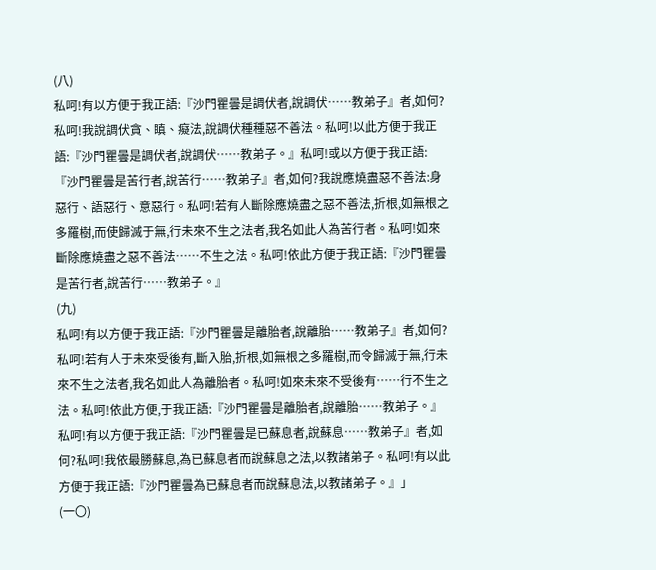(八)
私呵!有以方便于我正語:『沙門瞿曇是調伏者,說調伏……教弟子』者,如何?私呵!我說調伏貪、瞋、癡法,說調伏種種惡不善法。私呵!以此方便于我正語:『沙門瞿曇是調伏者,說調伏……教弟子。』私呵!或以方便于我正語:『沙門瞿曇是苦行者,說苦行……教弟子』者,如何?我說應燒盡惡不善法:身惡行、語惡行、意惡行。私呵!若有人斷除應燒盡之惡不善法,折根,如無根之多羅樹,而使歸滅于無,行未來不生之法者,我名如此人為苦行者。私呵!如來斷除應燒盡之惡不善法……不生之法。私呵!依此方便于我正語:『沙門瞿曇是苦行者,說苦行……教弟子。』
(九)
私呵!有以方便于我正語:『沙門瞿曇是離胎者,說離胎……教弟子』者,如何?私呵!若有人于未來受後有,斷入胎,折根,如無根之多羅樹,而令歸滅于無,行未來不生之法者,我名如此人為離胎者。私呵!如來未來不受後有……行不生之法。私呵!依此方便,于我正語:『沙門瞿曇是離胎者,說離胎……教弟子。』私呵!有以方便于我正語:『沙門瞿曇是已蘇息者,說蘇息……教弟子』者,如何?私呵!我依最勝蘇息,為已蘇息者而說蘇息之法,以教諸弟子。私呵!有以此方便于我正語:『沙門瞿曇為已蘇息者而說蘇息法,以教諸弟子。』」
(一〇)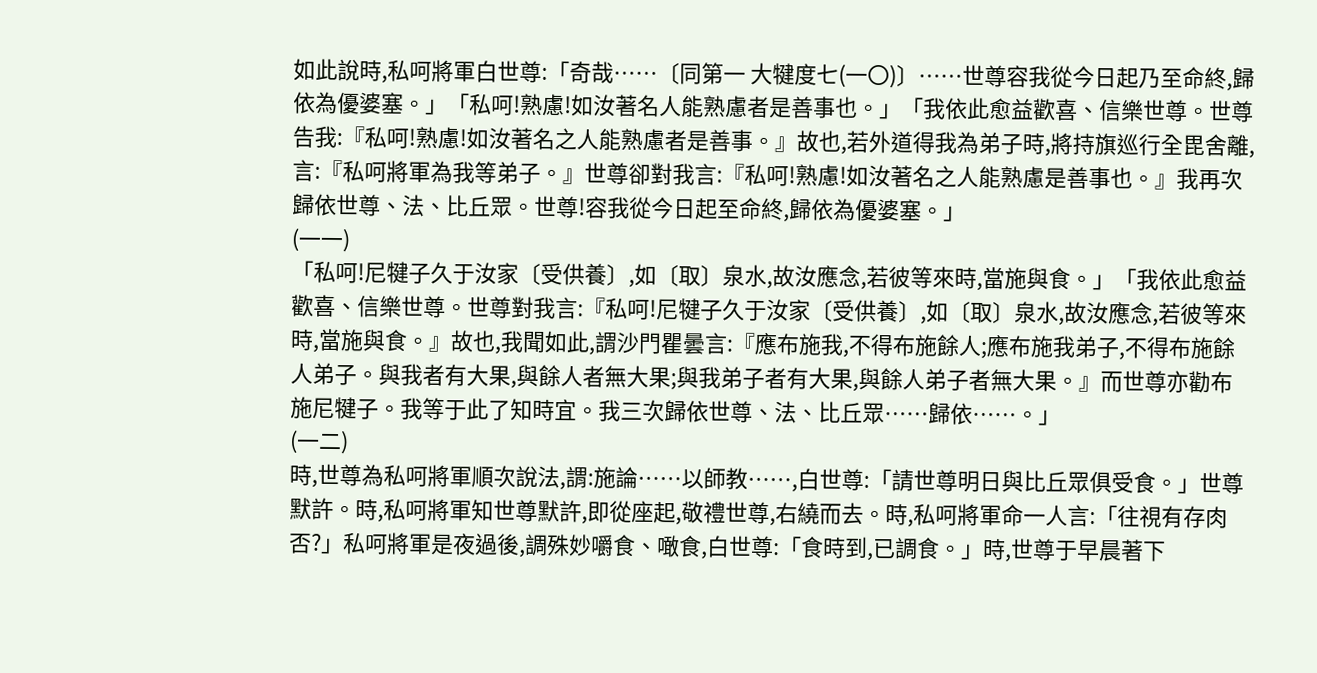如此說時,私呵將軍白世尊:「奇哉……〔同第一 大犍度七(一〇)〕……世尊容我從今日起乃至命終,歸依為優婆塞。」「私呵!熟慮!如汝著名人能熟慮者是善事也。」「我依此愈益歡喜、信樂世尊。世尊告我:『私呵!熟慮!如汝著名之人能熟慮者是善事。』故也,若外道得我為弟子時,將持旗巡行全毘舍離,言:『私呵將軍為我等弟子。』世尊卻對我言:『私呵!熟慮!如汝著名之人能熟慮是善事也。』我再次歸依世尊、法、比丘眾。世尊!容我從今日起至命終,歸依為優婆塞。」
(一一)
「私呵!尼犍子久于汝家〔受供養〕,如〔取〕泉水,故汝應念,若彼等來時,當施與食。」「我依此愈益歡喜、信樂世尊。世尊對我言:『私呵!尼犍子久于汝家〔受供養〕,如〔取〕泉水,故汝應念,若彼等來時,當施與食。』故也,我聞如此,謂沙門瞿曇言:『應布施我,不得布施餘人;應布施我弟子,不得布施餘人弟子。與我者有大果,與餘人者無大果;與我弟子者有大果,與餘人弟子者無大果。』而世尊亦勸布施尼犍子。我等于此了知時宜。我三次歸依世尊、法、比丘眾……歸依……。」
(一二)
時,世尊為私呵將軍順次說法,謂:施論……以師教……,白世尊:「請世尊明日與比丘眾俱受食。」世尊默許。時,私呵將軍知世尊默許,即從座起,敬禮世尊,右繞而去。時,私呵將軍命一人言:「往視有存肉否?」私呵將軍是夜過後,調殊妙嚼食、噉食,白世尊:「食時到,已調食。」時,世尊于早晨著下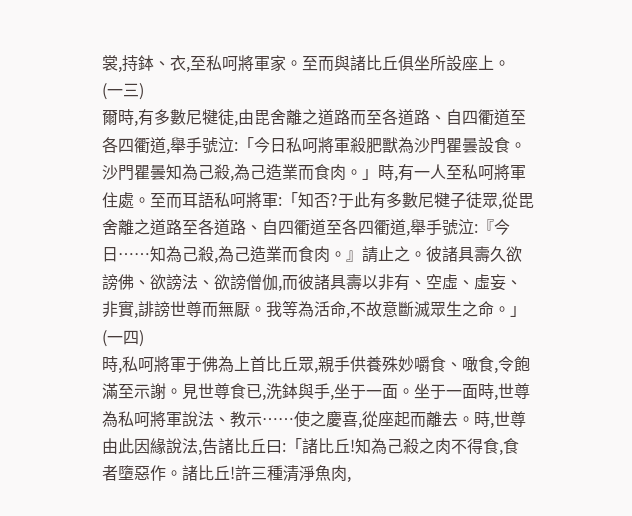裳,持鉢、衣,至私呵將軍家。至而與諸比丘俱坐所設座上。
(一三)
爾時,有多數尼犍徒,由毘舍離之道路而至各道路、自四衢道至各四衢道,舉手號泣:「今日私呵將軍殺肥獸為沙門瞿曇設食。沙門瞿曇知為己殺,為己造業而食肉。」時,有一人至私呵將軍住處。至而耳語私呵將軍:「知否?于此有多數尼犍子徒眾,從毘舍離之道路至各道路、自四衢道至各四衢道,舉手號泣:『今日……知為己殺,為己造業而食肉。』請止之。彼諸具壽久欲謗佛、欲謗法、欲謗僧伽,而彼諸具壽以非有、空虛、虛妄、非實,誹謗世尊而無厭。我等為活命,不故意斷滅眾生之命。」
(一四)
時,私呵將軍于佛為上首比丘眾,親手供養殊妙嚼食、噉食,令飽滿至示謝。見世尊食已,洗鉢與手,坐于一面。坐于一面時,世尊為私呵將軍說法、教示……使之慶喜,從座起而離去。時,世尊由此因緣說法,告諸比丘曰:「諸比丘!知為己殺之肉不得食,食者墮惡作。諸比丘!許三種清淨魚肉,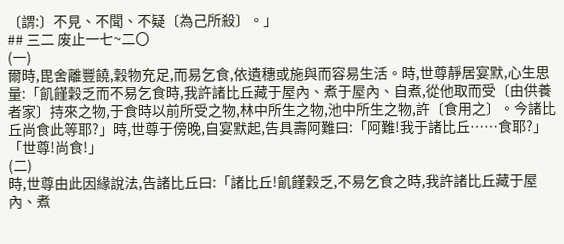〔謂:〕不見、不聞、不疑〔為己所殺〕。」
## 三二 废止一七~二〇
(一)
爾時,毘舍離豐饒,穀物充足,而易乞食,依遺穗或施與而容易生活。時,世尊靜居宴默,心生思量:「飢饉穀乏而不易乞食時,我許諸比丘藏于屋內、煮于屋內、自煮,從他取而受〔由供養者家〕持來之物,于食時以前所受之物,林中所生之物,池中所生之物,許〔食用之〕。今諸比丘尚食此等耶?」時,世尊于傍晚,自宴默起,告具壽阿難曰:「阿難!我于諸比丘……食耶?」「世尊!尚食!」
(二)
時,世尊由此因緣說法,告諸比丘曰:「諸比丘!飢饉穀乏,不易乞食之時,我許諸比丘藏于屋內、煮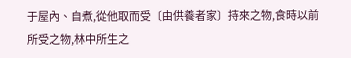于屋內、自煮,從他取而受〔由供養者家〕持來之物,食時以前所受之物,林中所生之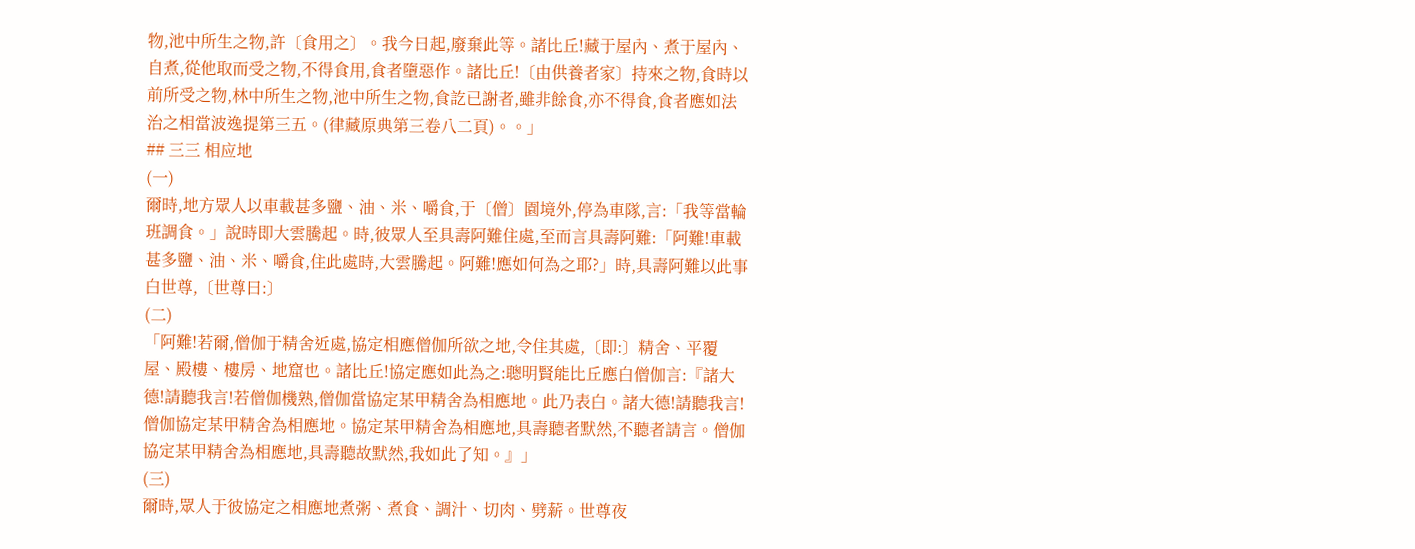物,池中所生之物,許〔食用之〕。我今日起,廢棄此等。諸比丘!藏于屋內、煮于屋內、自煮,從他取而受之物,不得食用,食者墮惡作。諸比丘!〔由供養者家〕持來之物,食時以前所受之物,林中所生之物,池中所生之物,食訖已謝者,雖非餘食,亦不得食,食者應如法治之相當波逸提第三五。(律藏原典第三卷八二頁)。。」
## 三三 相应地
(一)
爾時,地方眾人以車載甚多鹽、油、米、嚼食,于〔僧〕園境外,停為車隊,言:「我等當輪班調食。」說時即大雲騰起。時,彼眾人至具壽阿難住處,至而言具壽阿難:「阿難!車載甚多鹽、油、米、嚼食,住此處時,大雲騰起。阿難!應如何為之耶?」時,具壽阿難以此事白世尊,〔世尊曰:〕
(二)
「阿難!若爾,僧伽于精舍近處,協定相應僧伽所欲之地,令住其處,〔即:〕精舍、平覆屋、殿樓、樓房、地窟也。諸比丘!協定應如此為之:聰明賢能比丘應白僧伽言:『諸大德!請聽我言!若僧伽機熟,僧伽當協定某甲精舍為相應地。此乃表白。諸大德!請聽我言!僧伽協定某甲精舍為相應地。協定某甲精舍為相應地,具壽聽者默然,不聽者請言。僧伽協定某甲精舍為相應地,具壽聽故默然,我如此了知。』」
(三)
爾時,眾人于彼協定之相應地煮粥、煮食、調汁、切肉、劈薪。世尊夜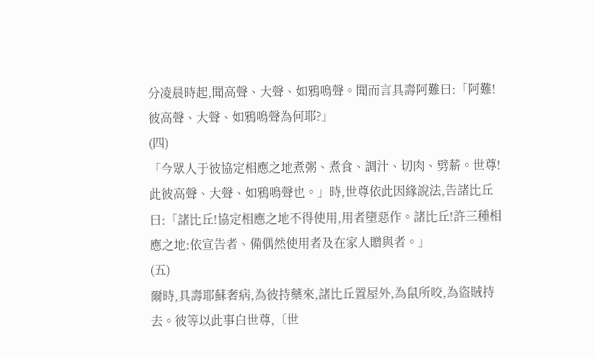分凌晨時起,聞高聲、大聲、如鴉鳴聲。聞而言具壽阿難曰:「阿難!彼高聲、大聲、如鴉鳴聲為何耶?」
(四)
「今眾人于彼協定相應之地煮粥、煮食、調汁、切肉、劈薪。世尊!此彼高聲、大聲、如鴉鳴聲也。」時,世尊依此因緣說法,告諸比丘曰:「諸比丘!協定相應之地不得使用,用者墮惡作。諸比丘!許三種相應之地:依宣告者、備偶然使用者及在家人贈與者。」
(五)
爾時,具壽耶蘇奢病,為彼持藥來,諸比丘置屋外,為鼠所咬,為盜賊持去。彼等以此事白世尊,〔世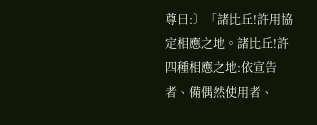尊曰:〕「諸比丘!許用協定相應之地。諸比丘!許四種相應之地:依宣告者、備偶然使用者、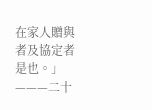在家人贈與者及協定者是也。」
———二十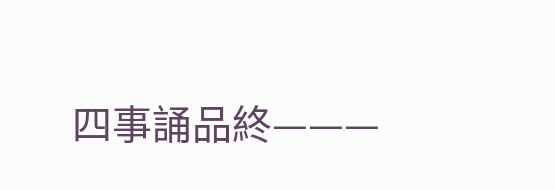四事誦品終———